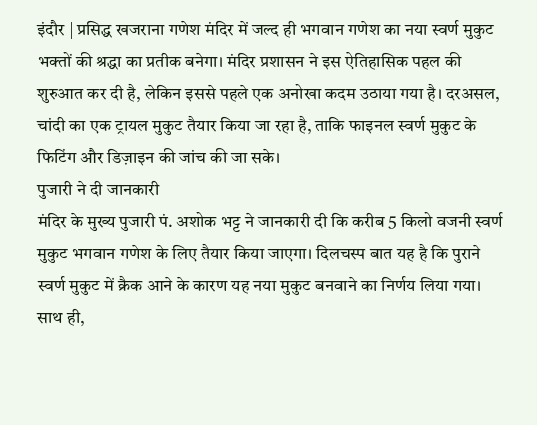इंदौर | प्रसिद्ध खजराना गणेश मंदिर में जल्द ही भगवान गणेश का नया स्वर्ण मुकुट भक्तों की श्रद्धा का प्रतीक बनेगा। मंदिर प्रशासन ने इस ऐतिहासिक पहल की शुरुआत कर दी है, लेकिन इससे पहले एक अनोखा कदम उठाया गया है। दरअसल, चांदी का एक ट्रायल मुकुट तैयार किया जा रहा है, ताकि फाइनल स्वर्ण मुकुट के फिटिंग और डिज़ाइन की जांच की जा सके।
पुजारी ने दी जानकारी
मंदिर के मुख्य पुजारी पं. अशोक भट्ट ने जानकारी दी कि करीब 5 किलो वजनी स्वर्ण मुकुट भगवान गणेश के लिए तैयार किया जाएगा। दिलचस्प बात यह है कि पुराने स्वर्ण मुकुट में क्रैक आने के कारण यह नया मुकुट बनवाने का निर्णय लिया गया। साथ ही,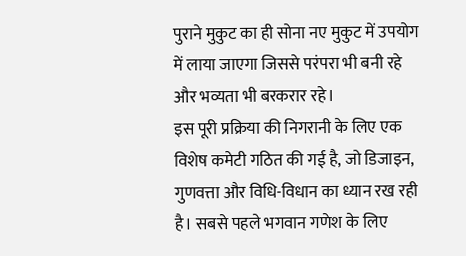पुराने मुकुट का ही सोना नए मुकुट में उपयोग में लाया जाएगा जिससे परंपरा भी बनी रहे और भव्यता भी बरकरार रहे।
इस पूरी प्रक्रिया की निगरानी के लिए एक विशेष कमेटी गठित की गई है, जो डिजाइन, गुणवत्ता और विधि-विधान का ध्यान रख रही है। सबसे पहले भगवान गणेश के लिए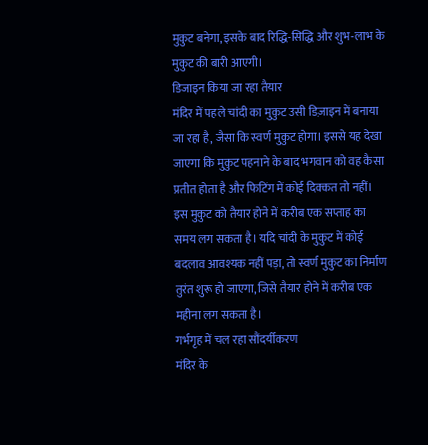मुकुट बनेगा, इसके बाद रिद्धि-सिद्धि और शुभ-लाभ के मुकुट की बारी आएगी।
डिजाइन किया जा रहा तैयार
मंदिर में पहले चांदी का मुकुट उसी डिज़ाइन में बनाया जा रहा है, जैसा कि स्वर्ण मुकुट होगा। इससे यह देखा जाएगा कि मुकुट पहनाने के बाद भगवान को वह कैसा प्रतीत होता है और फिटिंग में कोई दिक्कत तो नहीं। इस मुकुट को तैयार होने में करीब एक सप्ताह का समय लग सकता है। यदि चांदी के मुकुट में कोई बदलाव आवश्यक नहीं पड़ा, तो स्वर्ण मुकुट का निर्माण तुरंत शुरू हो जाएगा, जिसे तैयार होने में करीब एक महीना लग सकता है।
गर्भगृह में चल रहा सौंदर्यीकरण
मंदिर के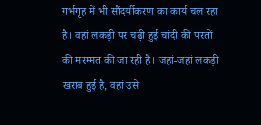गर्भगृह में भी सौंदर्यीकरण का कार्य चल रहा है। वहां लकड़ी पर चढ़ी हुई चांदी की परतों की मरम्मत की जा रही है। जहां-जहां लकड़ी खराब हुई है, वहां उसे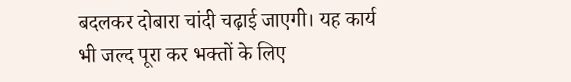बदलकर दोबारा चांदी चढ़ाई जाएगी। यह कार्य भी जल्द पूरा कर भक्तों के लिए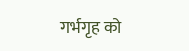गर्भगृह को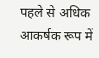पहले से अधिक आकर्षक रूप में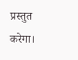प्रस्तुत करेगा।